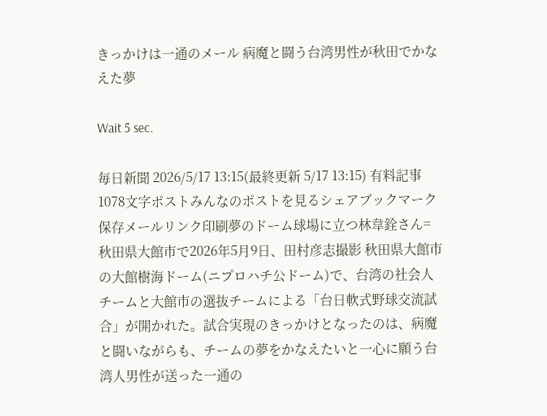きっかけは一通のメール 病魔と闘う台湾男性が秋田でかなえた夢

Wait 5 sec.

毎日新聞 2026/5/17 13:15(最終更新 5/17 13:15) 有料記事 1078文字ポストみんなのポストを見るシェアブックマーク保存メールリンク印刷夢のドーム球場に立つ林韋銓さん=秋田県大館市で2026年5月9日、田村彦志撮影 秋田県大館市の大館樹海ドーム(ニプロハチ公ドーム)で、台湾の社会人チームと大館市の選抜チームによる「台日軟式野球交流試合」が開かれた。試合実現のきっかけとなったのは、病魔と闘いながらも、チームの夢をかなえたいと一心に願う台湾人男性が送った一通の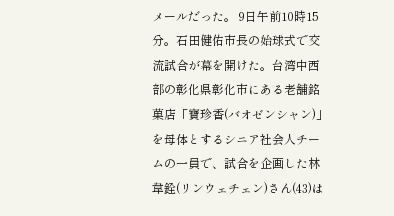メールだった。 9日午前10時15分。石田健佑市長の始球式で交流試合が幕を開けた。台湾中西部の彰化県彰化市にある老舗銘菓店「寶珍香(バオゼンシャン)」を母体とするシニア社会人チームの一員で、試合を企画した林韋銓(リンウェチェン)さん(43)は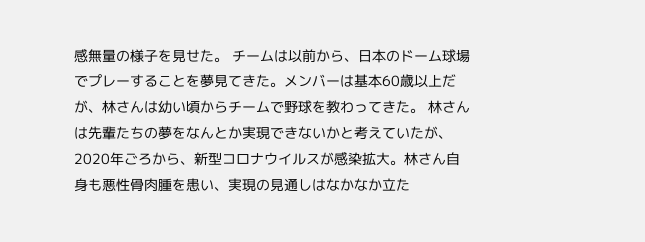感無量の様子を見せた。 チームは以前から、日本のドーム球場でプレーすることを夢見てきた。メンバーは基本60歳以上だが、林さんは幼い頃からチームで野球を教わってきた。 林さんは先輩たちの夢をなんとか実現できないかと考えていたが、2020年ごろから、新型コロナウイルスが感染拡大。林さん自身も悪性骨肉腫を患い、実現の見通しはなかなか立た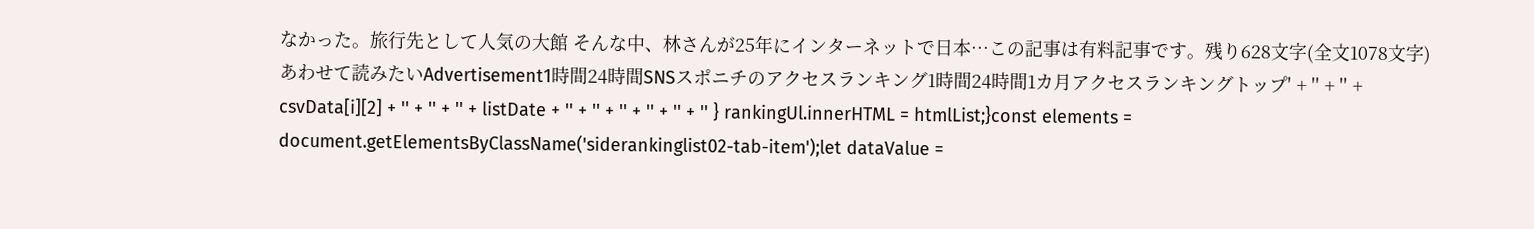なかった。旅行先として人気の大館 そんな中、林さんが25年にインターネットで日本…この記事は有料記事です。残り628文字(全文1078文字)あわせて読みたいAdvertisement1時間24時間SNSスポニチのアクセスランキング1時間24時間1カ月アクセスランキングトップ' + '' + '' + csvData[i][2] + '' + '' + '' + listDate + '' + '' + '' + '' + '' + '' } rankingUl.innerHTML = htmlList;}const elements = document.getElementsByClassName('siderankinglist02-tab-item');let dataValue =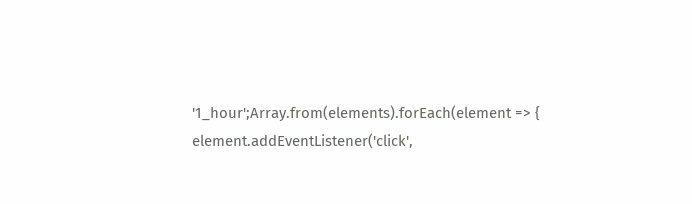'1_hour';Array.from(elements).forEach(element => { element.addEventListener('click',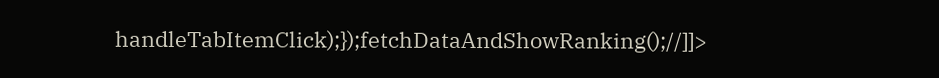handleTabItemClick);});fetchDataAndShowRanking();//]]>